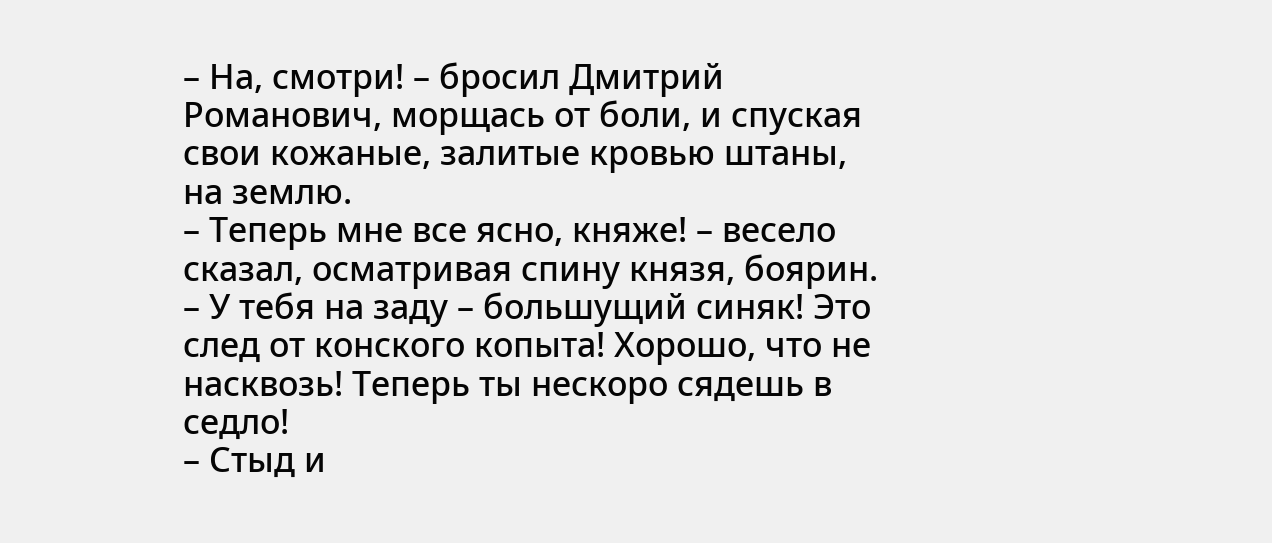– На, смотри! – бросил Дмитрий Романович, морщась от боли, и спуская свои кожаные, залитые кровью штаны, на землю.
– Теперь мне все ясно, княже! – весело сказал, осматривая спину князя, боярин. – У тебя на заду – большущий синяк! Это след от конского копыта! Хорошо, что не насквозь! Теперь ты нескоро сядешь в седло!
– Стыд и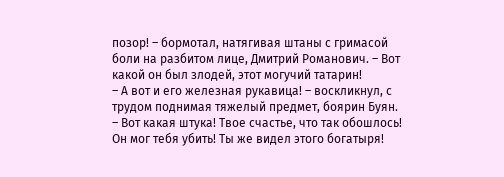позор! – бормотал, натягивая штаны с гримасой боли на разбитом лице, Дмитрий Романович. – Вот какой он был злодей, этот могучий татарин!
– А вот и его железная рукавица! – воскликнул, с трудом поднимая тяжелый предмет, боярин Буян. – Вот какая штука! Твое счастье, что так обошлось! Он мог тебя убить! Ты же видел этого богатыря!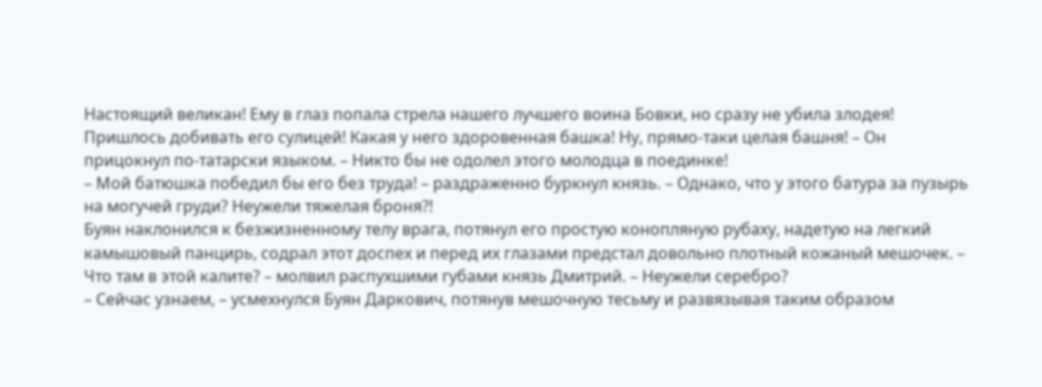Настоящий великан! Ему в глаз попала стрела нашего лучшего воина Бовки, но сразу не убила злодея! Пришлось добивать его сулицей! Какая у него здоровенная башка! Ну, прямо-таки целая башня! – Он прицокнул по-татарски языком. – Никто бы не одолел этого молодца в поединке!
– Мой батюшка победил бы его без труда! – раздраженно буркнул князь. – Однако, что у этого батура за пузырь на могучей груди? Неужели тяжелая броня?!
Буян наклонился к безжизненному телу врага, потянул его простую конопляную рубаху, надетую на легкий камышовый панцирь, содрал этот доспех и перед их глазами предстал довольно плотный кожаный мешочек. – Что там в этой калите? – молвил распухшими губами князь Дмитрий. – Неужели серебро?
– Сейчас узнаем, – усмехнулся Буян Даркович, потянув мешочную тесьму и развязывая таким образом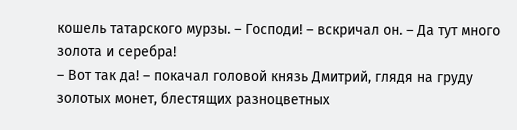кошель татарского мурзы. – Господи! – вскричал он. – Да тут много золота и серебра!
– Вот так да! – покачал головой князь Дмитрий, глядя на груду золотых монет, блестящих разноцветных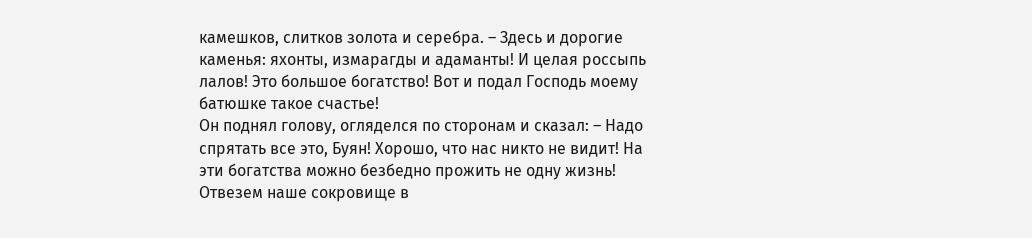камешков, слитков золота и серебра. – Здесь и дорогие каменья: яхонты, измарагды и адаманты! И целая россыпь лалов! Это большое богатство! Вот и подал Господь моему батюшке такое счастье!
Он поднял голову, огляделся по сторонам и сказал: – Надо спрятать все это, Буян! Хорошо, что нас никто не видит! На эти богатства можно безбедно прожить не одну жизнь! Отвезем наше сокровище в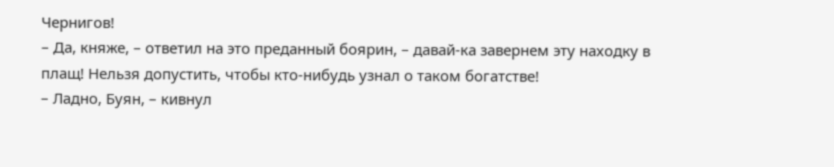Чернигов!
– Да, княже, – ответил на это преданный боярин, – давай-ка завернем эту находку в плащ! Нельзя допустить, чтобы кто-нибудь узнал о таком богатстве!
– Ладно, Буян, – кивнул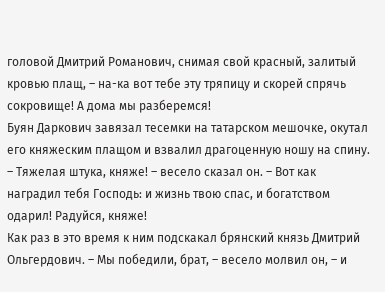головой Дмитрий Романович, снимая свой красный, залитый кровью плащ, – на-ка вот тебе эту тряпицу и скорей спрячь сокровище! А дома мы разберемся!
Буян Даркович завязал тесемки на татарском мешочке, окутал его княжеским плащом и взвалил драгоценную ношу на спину. – Тяжелая штука, княже! – весело сказал он. – Вот как наградил тебя Господь: и жизнь твою спас, и богатством одарил! Радуйся, княже!
Как раз в это время к ним подскакал брянский князь Дмитрий Ольгердович. – Мы победили, брат, – весело молвил он, – и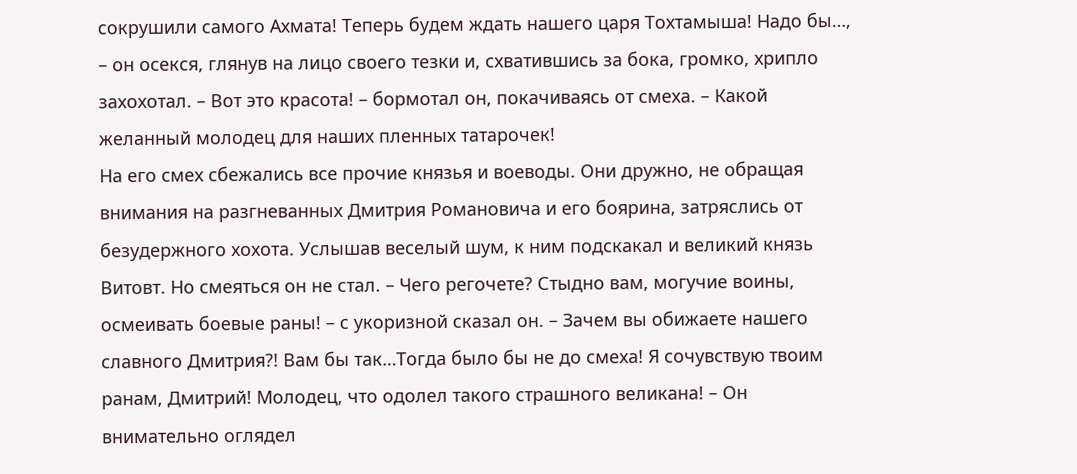сокрушили самого Ахмата! Теперь будем ждать нашего царя Тохтамыша! Надо бы…, – он осекся, глянув на лицо своего тезки и, схватившись за бока, громко, хрипло захохотал. – Вот это красота! – бормотал он, покачиваясь от смеха. – Какой желанный молодец для наших пленных татарочек!
На его смех сбежались все прочие князья и воеводы. Они дружно, не обращая внимания на разгневанных Дмитрия Романовича и его боярина, затряслись от безудержного хохота. Услышав веселый шум, к ним подскакал и великий князь Витовт. Но смеяться он не стал. – Чего регочете? Стыдно вам, могучие воины, осмеивать боевые раны! – с укоризной сказал он. – Зачем вы обижаете нашего славного Дмитрия?! Вам бы так…Тогда было бы не до смеха! Я сочувствую твоим ранам, Дмитрий! Молодец, что одолел такого страшного великана! – Он внимательно оглядел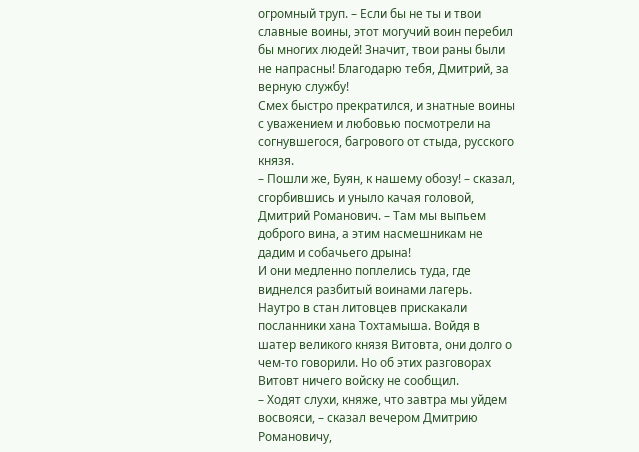огромный труп. – Если бы не ты и твои славные воины, этот могучий воин перебил бы многих людей! Значит, твои раны были не напрасны! Благодарю тебя, Дмитрий, за верную службу!
Смех быстро прекратился, и знатные воины с уважением и любовью посмотрели на согнувшегося, багрового от стыда, русского князя.
– Пошли же, Буян, к нашему обозу! – сказал, сгорбившись и уныло качая головой, Дмитрий Романович. – Там мы выпьем доброго вина, а этим насмешникам не дадим и собачьего дрына!
И они медленно поплелись туда, где виднелся разбитый воинами лагерь.
Наутро в стан литовцев прискакали посланники хана Тохтамыша. Войдя в шатер великого князя Витовта, они долго о чем-то говорили. Но об этих разговорах Витовт ничего войску не сообщил.
– Ходят слухи, княже, что завтра мы уйдем восвояси, – сказал вечером Дмитрию Романовичу,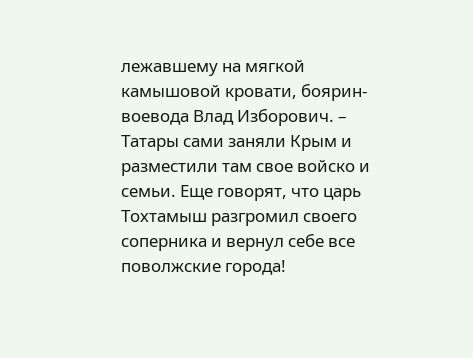лежавшему на мягкой камышовой кровати, боярин-воевода Влад Изборович. – Татары сами заняли Крым и разместили там свое войско и семьи. Еще говорят, что царь Тохтамыш разгромил своего соперника и вернул себе все поволжские города!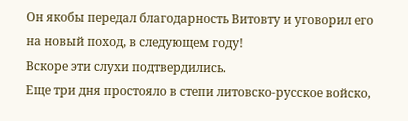Он якобы передал благодарность Витовту и уговорил его на новый поход, в следующем году!
Вскоре эти слухи подтвердились.
Еще три дня простояло в степи литовско-русское войско,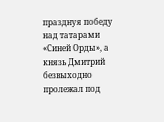празднуя победу над татарами «Синей Орды», а князь Дмитрий безвыходно пролежал под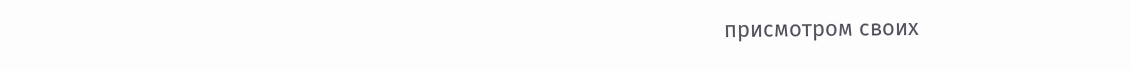присмотром своих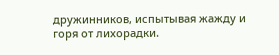дружинников, испытывая жажду и горя от лихорадки.